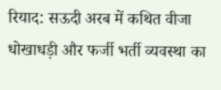रियाद: सऊदी अरब में कथित वीजा धोखाधड़ी और फर्जी भर्ती व्यवस्था का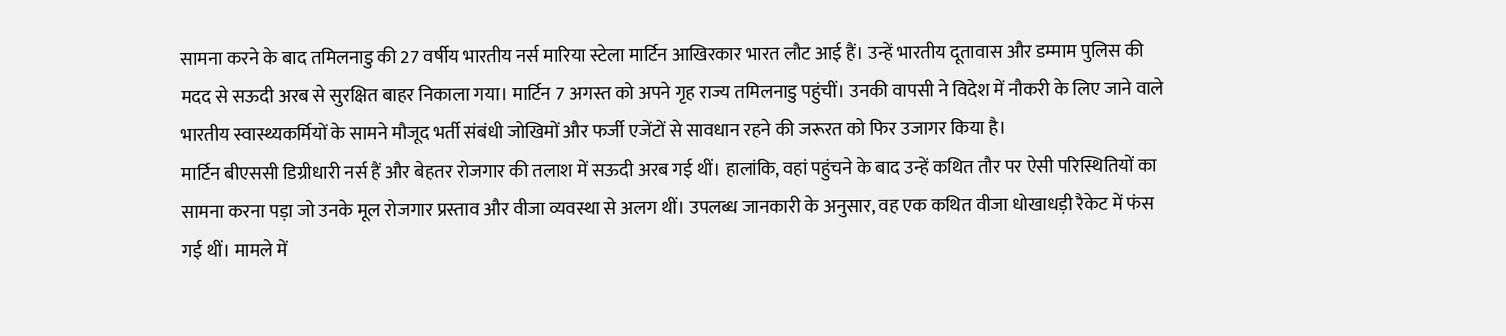सामना करने के बाद तमिलनाडु की 27 वर्षीय भारतीय नर्स मारिया स्टेला मार्टिन आखिरकार भारत लौट आई हैं। उन्हें भारतीय दूतावास और डम्माम पुलिस की मदद से सऊदी अरब से सुरक्षित बाहर निकाला गया। मार्टिन 7 अगस्त को अपने गृह राज्य तमिलनाडु पहुंचीं। उनकी वापसी ने विदेश में नौकरी के लिए जाने वाले भारतीय स्वास्थ्यकर्मियों के सामने मौजूद भर्ती संबंधी जोखिमों और फर्जी एजेंटों से सावधान रहने की जरूरत को फिर उजागर किया है।
मार्टिन बीएससी डिग्रीधारी नर्स हैं और बेहतर रोजगार की तलाश में सऊदी अरब गई थीं। हालांकि, वहां पहुंचने के बाद उन्हें कथित तौर पर ऐसी परिस्थितियों का सामना करना पड़ा जो उनके मूल रोजगार प्रस्ताव और वीजा व्यवस्था से अलग थीं। उपलब्ध जानकारी के अनुसार, वह एक कथित वीजा धोखाधड़ी रैकेट में फंस गई थीं। मामले में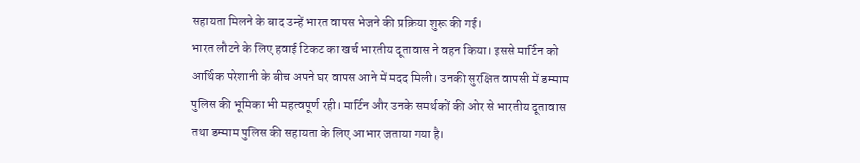सहायता मिलने के बाद उन्हें भारत वापस भेजने की प्रक्रिया शुरू की गई।
भारत लौटने के लिए हवाई टिकट का खर्च भारतीय दूतावास ने वहन किया। इससे मार्टिन को आर्थिक परेशानी के बीच अपने घर वापस आने में मदद मिली। उनकी सुरक्षित वापसी में डम्माम पुलिस की भूमिका भी महत्वपूर्ण रही। मार्टिन और उनके समर्थकों की ओर से भारतीय दूतावास तथा डम्माम पुलिस की सहायता के लिए आभार जताया गया है।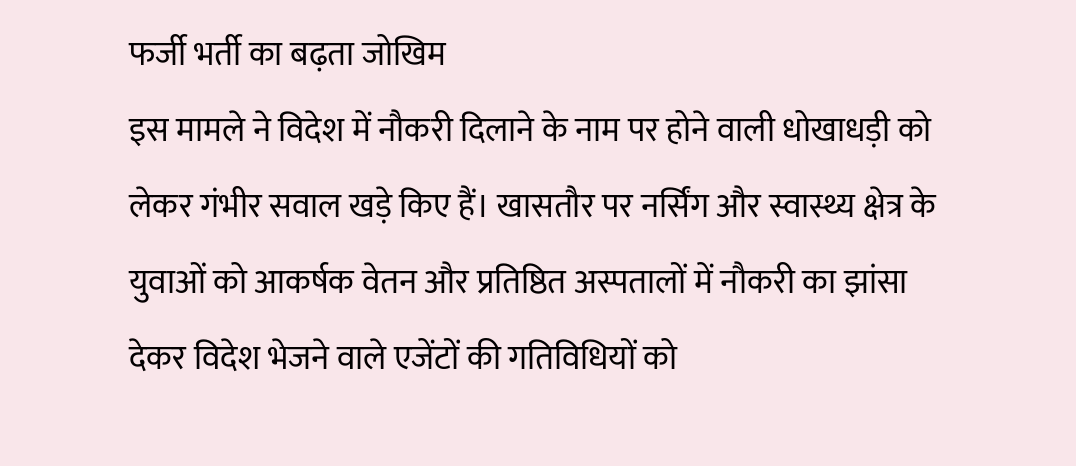फर्जी भर्ती का बढ़ता जोखिम
इस मामले ने विदेश में नौकरी दिलाने के नाम पर होने वाली धोखाधड़ी को लेकर गंभीर सवाल खड़े किए हैं। खासतौर पर नर्सिंग और स्वास्थ्य क्षेत्र के युवाओं को आकर्षक वेतन और प्रतिष्ठित अस्पतालों में नौकरी का झांसा देकर विदेश भेजने वाले एजेंटों की गतिविधियों को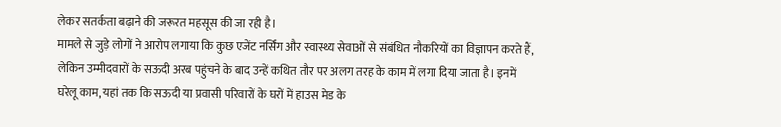लेकर सतर्कता बढ़ाने की जरूरत महसूस की जा रही है।
मामले से जुड़े लोगों ने आरोप लगाया कि कुछ एजेंट नर्सिंग और स्वास्थ्य सेवाओं से संबंधित नौकरियों का विज्ञापन करते हैं, लेकिन उम्मीदवारों के सऊदी अरब पहुंचने के बाद उन्हें कथित तौर पर अलग तरह के काम में लगा दिया जाता है। इनमें घरेलू काम, यहां तक कि सऊदी या प्रवासी परिवारों के घरों में हाउस मेड के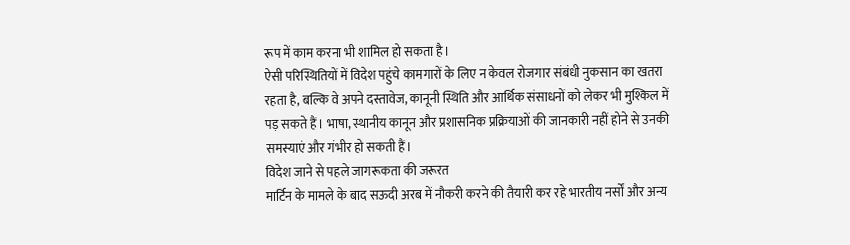रूप में काम करना भी शामिल हो सकता है।
ऐसी परिस्थितियों में विदेश पहुंचे कामगारों के लिए न केवल रोजगार संबंधी नुकसान का खतरा रहता है, बल्कि वे अपने दस्तावेज, कानूनी स्थिति और आर्थिक संसाधनों को लेकर भी मुश्किल में पड़ सकते हैं। भाषा, स्थानीय कानून और प्रशासनिक प्रक्रियाओं की जानकारी नहीं होने से उनकी समस्याएं और गंभीर हो सकती हैं।
विदेश जाने से पहले जागरूकता की जरूरत
मार्टिन के मामले के बाद सऊदी अरब में नौकरी करने की तैयारी कर रहे भारतीय नर्सों और अन्य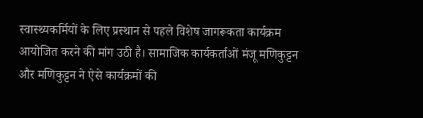स्वास्थ्यकर्मियों के लिए प्रस्थान से पहले विशेष जागरूकता कार्यक्रम आयोजित करने की मांग उठी है। सामाजिक कार्यकर्ताओं मंजू मणिकुट्टन और मणिकुट्टन ने ऐसे कार्यक्रमों की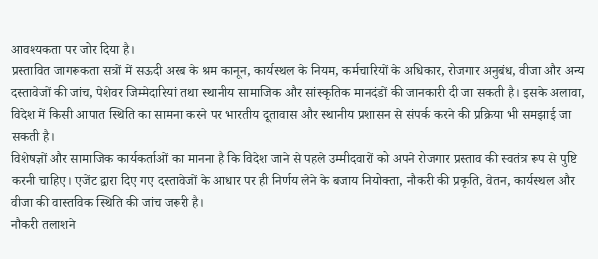आवश्यकता पर जोर दिया है।
प्रस्तावित जागरूकता सत्रों में सऊदी अरब के श्रम कानून, कार्यस्थल के नियम, कर्मचारियों के अधिकार, रोजगार अनुबंध, वीजा और अन्य दस्तावेजों की जांच, पेशेवर जिम्मेदारियां तथा स्थानीय सामाजिक और सांस्कृतिक मानदंडों की जानकारी दी जा सकती है। इसके अलावा, विदेश में किसी आपात स्थिति का सामना करने पर भारतीय दूतावास और स्थानीय प्रशासन से संपर्क करने की प्रक्रिया भी समझाई जा सकती है।
विशेषज्ञों और सामाजिक कार्यकर्ताओं का मानना है कि विदेश जाने से पहले उम्मीदवारों को अपने रोजगार प्रस्ताव की स्वतंत्र रूप से पुष्टि करनी चाहिए। एजेंट द्वारा दिए गए दस्तावेजों के आधार पर ही निर्णय लेने के बजाय नियोक्ता, नौकरी की प्रकृति, वेतन, कार्यस्थल और वीजा की वास्तविक स्थिति की जांच जरूरी है।
नौकरी तलाशने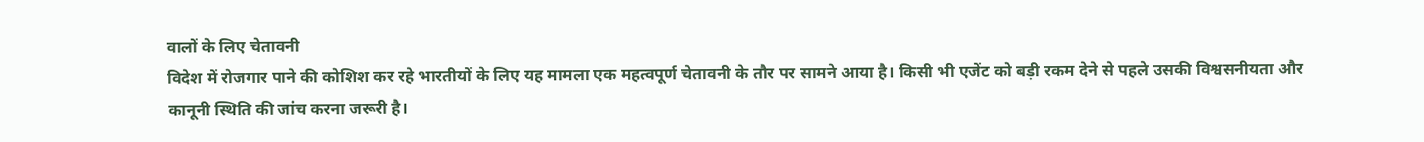वालों के लिए चेतावनी
विदेश में रोजगार पाने की कोशिश कर रहे भारतीयों के लिए यह मामला एक महत्वपूर्ण चेतावनी के तौर पर सामने आया है। किसी भी एजेंट को बड़ी रकम देने से पहले उसकी विश्वसनीयता और कानूनी स्थिति की जांच करना जरूरी है।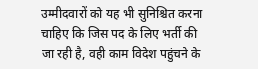उम्मीदवारों को यह भी सुनिश्चित करना चाहिए कि जिस पद के लिए भर्ती की जा रही है, वही काम विदेश पहुंचने के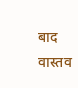बाद वास्तव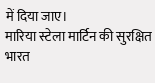में दिया जाए।
मारिया स्टेला मार्टिन की सुरक्षित भारत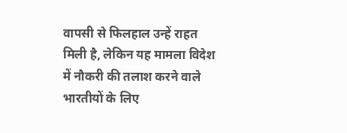वापसी से फिलहाल उन्हें राहत मिली है, लेकिन यह मामला विदेश में नौकरी की तलाश करने वाले भारतीयों के लिए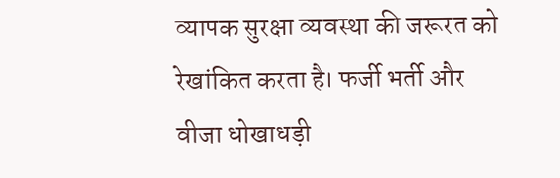व्यापक सुरक्षा व्यवस्था की जरूरत को रेखांकित करता है। फर्जी भर्ती और वीजा धोखाधड़ी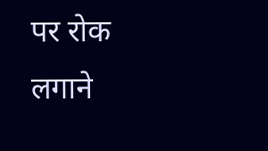पर रोक लगाने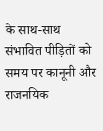के साथ-साथ संभावित पीड़ितों को समय पर कानूनी और राजनयिक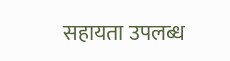सहायता उपलब्ध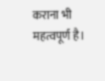कराना भी महत्वपूर्ण है।